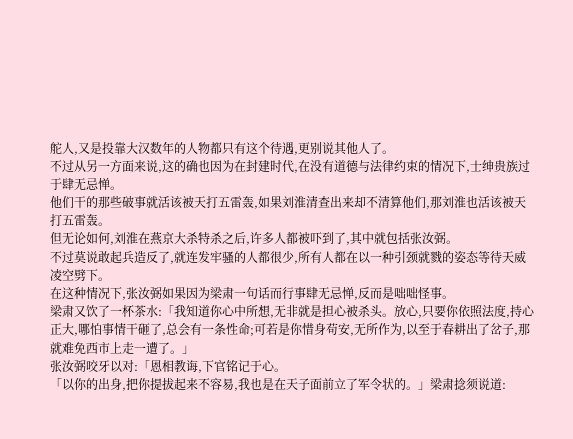舵人,又是投靠大汉数年的人物都只有这个待遇,更别说其他人了。
不过从另一方面来说,这的确也因为在封建时代,在没有道德与法律约束的情况下,士绅贵族过于肆无忌惮。
他们干的那些破事就活该被天打五雷轰,如果刘淮清查出来却不清算他们,那刘淮也活该被天打五雷轰。
但无论如何,刘淮在燕京大杀特杀之后,许多人都被吓到了,其中就包括张汝弼。
不过莫说敢起兵造反了,就连发牢骚的人都很少,所有人都在以一种引颈就戮的姿态等待天威凌空劈下。
在这种情况下,张汝弼如果因为梁肃一句话而行事肆无忌惮,反而是咄咄怪事。
梁肃又饮了一杯茶水:「我知道你心中所想,无非就是担心被杀头。放心,只要你依照法度,持心正大,哪怕事情干砸了,总会有一条性命;可若是你惜身苟安,无所作为,以至于春耕出了岔子,那就难免西市上走一遭了。」
张汝弼咬牙以对:「恩相教诲,下官铭记于心。
「以你的出身,把你提拔起来不容易,我也是在天子面前立了军令状的。」梁肃捻须说道: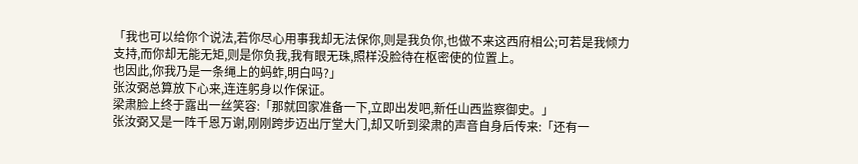「我也可以给你个说法,若你尽心用事我却无法保你,则是我负你,也做不来这西府相公;可若是我倾力支持,而你却无能无矩,则是你负我,我有眼无珠,照样没脸待在枢密使的位置上。
也因此,你我乃是一条绳上的蚂蚱,明白吗?」
张汝弼总算放下心来,连连躬身以作保证。
梁肃脸上终于露出一丝笑容:「那就回家准备一下,立即出发吧,新任山西监察御史。」
张汝弼又是一阵千恩万谢,刚刚跨步迈出厅堂大门,却又听到梁肃的声音自身后传来:「还有一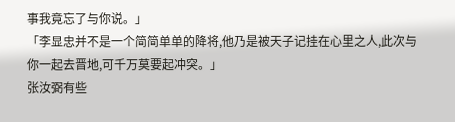事我竟忘了与你说。」
「李显忠并不是一个简简单单的降将,他乃是被天子记挂在心里之人,此次与你一起去晋地,可千万莫要起冲突。」
张汝弼有些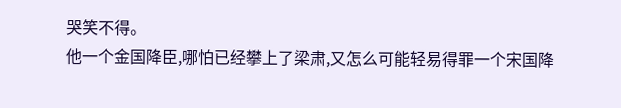哭笑不得。
他一个金国降臣,哪怕已经攀上了梁肃,又怎么可能轻易得罪一个宋国降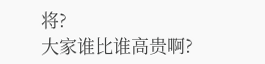将?
大家谁比谁高贵啊?